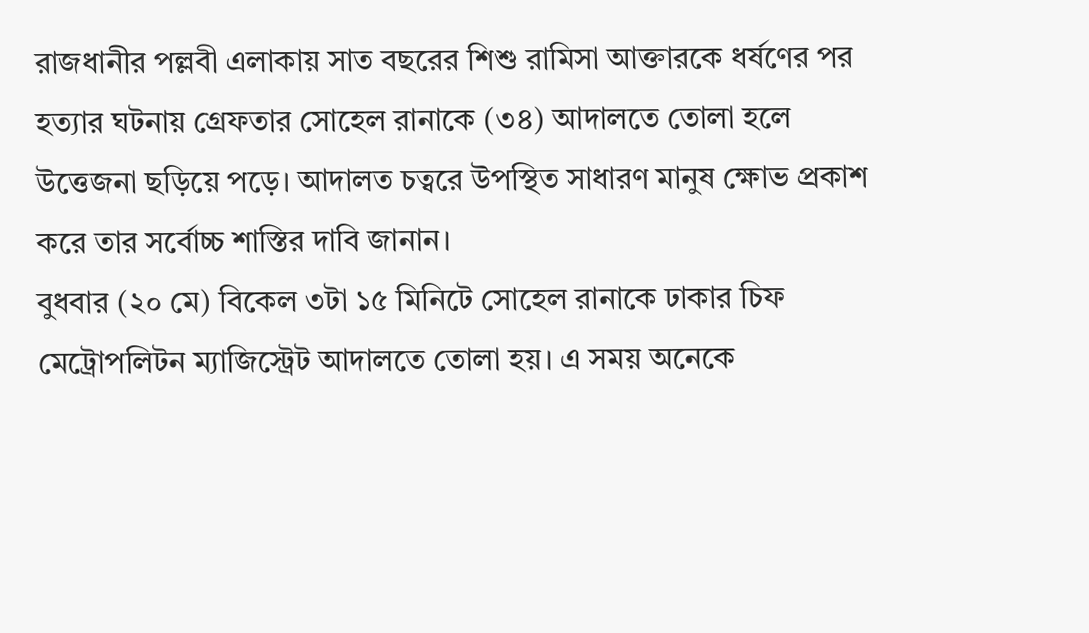রাজধানীর পল্লবী এলাকায় সাত বছরের শিশু রামিসা আক্তারকে ধর্ষণের পর হত্যার ঘটনায় গ্রেফতার সোহেল রানাকে (৩৪) আদালতে তোলা হলে উত্তেজনা ছড়িয়ে পড়ে। আদালত চত্বরে উপস্থিত সাধারণ মানুষ ক্ষোভ প্রকাশ করে তার সর্বোচ্চ শাস্তির দাবি জানান।
বুধবার (২০ মে) বিকেল ৩টা ১৫ মিনিটে সোহেল রানাকে ঢাকার চিফ মেট্রোপলিটন ম্যাজিস্ট্রেট আদালতে তোলা হয়। এ সময় অনেকে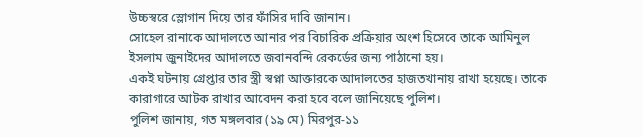উচ্চস্বরে স্লোগান দিয়ে তার ফাঁসির দাবি জানান।
সোহেল রানাকে আদালতে আনার পর বিচারিক প্রক্রিয়ার অংশ হিসেবে তাকে আমিনুল ইসলাম জুনাইদের আদালতে জবানবন্দি রেকর্ডের জন্য পাঠানো হয়।
একই ঘটনায় গ্রেপ্তার তার স্ত্রী স্বপ্না আক্তারকে আদালতের হাজতখানায় রাখা হয়েছে। তাকে কারাগারে আটক রাখার আবেদন করা হবে বলে জানিয়েছে পুলিশ।
পুলিশ জানায়, গত মঙ্গলবার (১৯ মে) মিরপুর-১১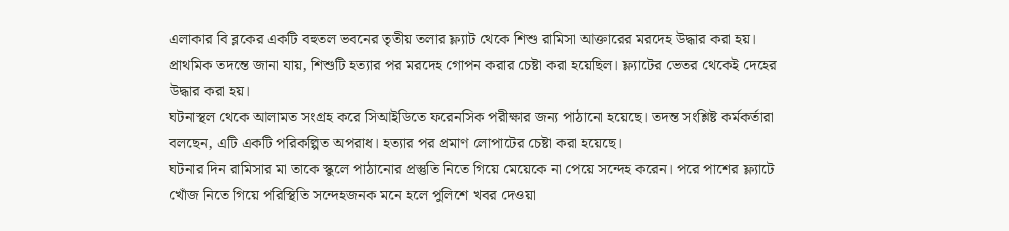এলাকার বি ব্লকের একটি বহুতল ভবনের তৃতীয় তলার ফ্ল্যাট থেকে শিশু রামিসা আক্তারের মরদেহ উদ্ধার করা হয়। প্রাথমিক তদন্তে জানা যায়, শিশুটি হত্যার পর মরদেহ গোপন করার চেষ্টা করা হয়েছিল। ফ্ল্যাটের ভেতর থেকেই দেহের উদ্ধার করা হয়।
ঘটনাস্থল থেকে আলামত সংগ্রহ করে সিআইডিতে ফরেনসিক পরীক্ষার জন্য পাঠানো হয়েছে। তদন্ত সংশ্লিষ্ট কর্মকর্তারা বলছেন, এটি একটি পরিকল্পিত অপরাধ। হত্যার পর প্রমাণ লোপাটের চেষ্টা করা হয়েছে।
ঘটনার দিন রামিসার মা তাকে স্কুলে পাঠানোর প্রস্তুতি নিতে গিয়ে মেয়েকে না পেয়ে সন্দেহ করেন। পরে পাশের ফ্ল্যাটে খোঁজ নিতে গিয়ে পরিস্থিতি সন্দেহজনক মনে হলে পুলিশে খবর দেওয়া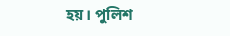হয়। পুলিশ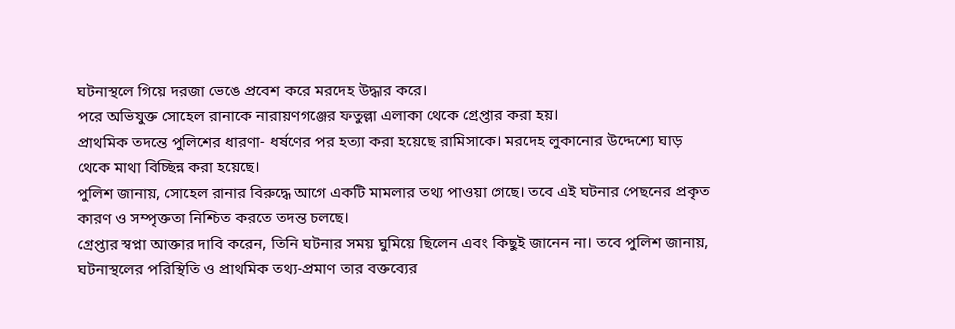ঘটনাস্থলে গিয়ে দরজা ভেঙে প্রবেশ করে মরদেহ উদ্ধার করে।
পরে অভিযুক্ত সোহেল রানাকে নারায়ণগঞ্জের ফতুল্লা এলাকা থেকে গ্রেপ্তার করা হয়।
প্রাথমিক তদন্তে পুলিশের ধারণা- ধর্ষণের পর হত্যা করা হয়েছে রামিসাকে। মরদেহ লুকানোর উদ্দেশ্যে ঘাড় থেকে মাথা বিচ্ছিন্ন করা হয়েছে।
পুলিশ জানায়, সোহেল রানার বিরুদ্ধে আগে একটি মামলার তথ্য পাওয়া গেছে। তবে এই ঘটনার পেছনের প্রকৃত কারণ ও সম্পৃক্ততা নিশ্চিত করতে তদন্ত চলছে।
গ্রেপ্তার স্বপ্না আক্তার দাবি করেন, তিনি ঘটনার সময় ঘুমিয়ে ছিলেন এবং কিছুই জানেন না। তবে পুলিশ জানায়, ঘটনাস্থলের পরিস্থিতি ও প্রাথমিক তথ্য-প্রমাণ তার বক্তব্যের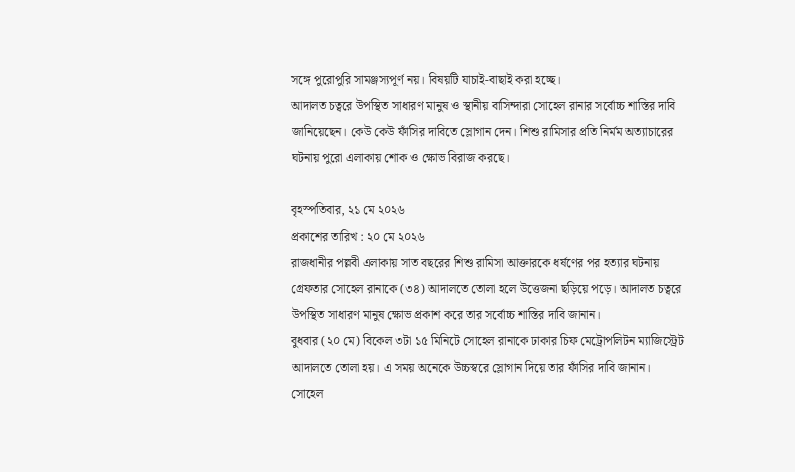সঙ্গে পুরোপুরি সামঞ্জস্যপূর্ণ নয়। বিষয়টি যাচাই-বাছাই করা হচ্ছে।
আদালত চত্বরে উপস্থিত সাধারণ মানুষ ও স্থানীয় বাসিন্দারা সোহেল রানার সর্বোচ্চ শাস্তির দাবি জানিয়েছেন। কেউ কেউ ফাঁসির দাবিতে স্লোগান দেন। শিশু রামিসার প্রতি নির্মম অত্যাচারের ঘটনায় পুরো এলাকায় শোক ও ক্ষোভ বিরাজ করছে।

বৃহস্পতিবার, ২১ মে ২০২৬
প্রকাশের তারিখ : ২০ মে ২০২৬
রাজধানীর পল্লবী এলাকায় সাত বছরের শিশু রামিসা আক্তারকে ধর্ষণের পর হত্যার ঘটনায় গ্রেফতার সোহেল রানাকে (৩৪) আদালতে তোলা হলে উত্তেজনা ছড়িয়ে পড়ে। আদালত চত্বরে উপস্থিত সাধারণ মানুষ ক্ষোভ প্রকাশ করে তার সর্বোচ্চ শাস্তির দাবি জানান।
বুধবার (২০ মে) বিকেল ৩টা ১৫ মিনিটে সোহেল রানাকে ঢাকার চিফ মেট্রোপলিটন ম্যাজিস্ট্রেট আদালতে তোলা হয়। এ সময় অনেকে উচ্চস্বরে স্লোগান দিয়ে তার ফাঁসির দাবি জানান।
সোহেল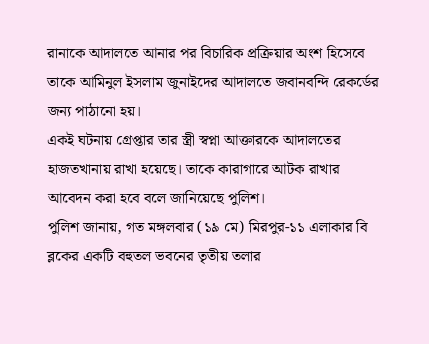রানাকে আদালতে আনার পর বিচারিক প্রক্রিয়ার অংশ হিসেবে তাকে আমিনুল ইসলাম জুনাইদের আদালতে জবানবন্দি রেকর্ডের জন্য পাঠানো হয়।
একই ঘটনায় গ্রেপ্তার তার স্ত্রী স্বপ্না আক্তারকে আদালতের হাজতখানায় রাখা হয়েছে। তাকে কারাগারে আটক রাখার আবেদন করা হবে বলে জানিয়েছে পুলিশ।
পুলিশ জানায়, গত মঙ্গলবার (১৯ মে) মিরপুর-১১ এলাকার বি ব্লকের একটি বহুতল ভবনের তৃতীয় তলার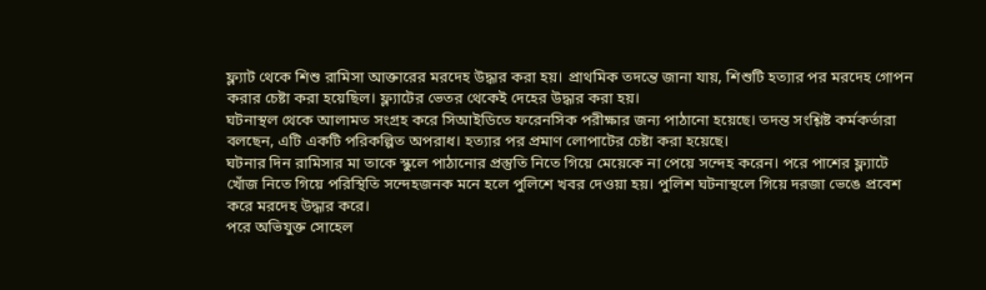ফ্ল্যাট থেকে শিশু রামিসা আক্তারের মরদেহ উদ্ধার করা হয়। প্রাথমিক তদন্তে জানা যায়, শিশুটি হত্যার পর মরদেহ গোপন করার চেষ্টা করা হয়েছিল। ফ্ল্যাটের ভেতর থেকেই দেহের উদ্ধার করা হয়।
ঘটনাস্থল থেকে আলামত সংগ্রহ করে সিআইডিতে ফরেনসিক পরীক্ষার জন্য পাঠানো হয়েছে। তদন্ত সংশ্লিষ্ট কর্মকর্তারা বলছেন, এটি একটি পরিকল্পিত অপরাধ। হত্যার পর প্রমাণ লোপাটের চেষ্টা করা হয়েছে।
ঘটনার দিন রামিসার মা তাকে স্কুলে পাঠানোর প্রস্তুতি নিতে গিয়ে মেয়েকে না পেয়ে সন্দেহ করেন। পরে পাশের ফ্ল্যাটে খোঁজ নিতে গিয়ে পরিস্থিতি সন্দেহজনক মনে হলে পুলিশে খবর দেওয়া হয়। পুলিশ ঘটনাস্থলে গিয়ে দরজা ভেঙে প্রবেশ করে মরদেহ উদ্ধার করে।
পরে অভিযুক্ত সোহেল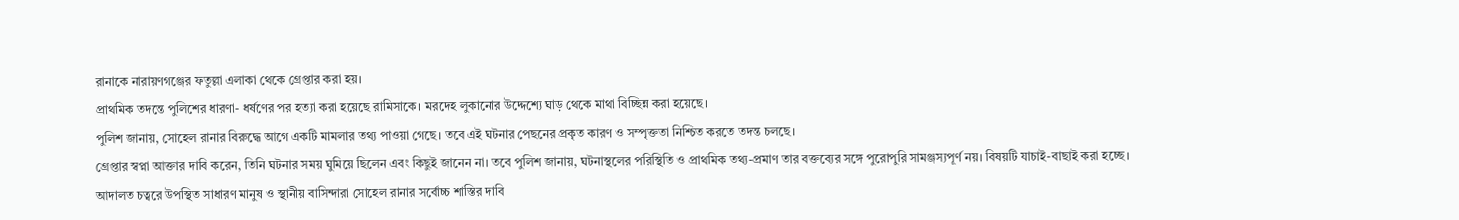রানাকে নারায়ণগঞ্জের ফতুল্লা এলাকা থেকে গ্রেপ্তার করা হয়।
প্রাথমিক তদন্তে পুলিশের ধারণা- ধর্ষণের পর হত্যা করা হয়েছে রামিসাকে। মরদেহ লুকানোর উদ্দেশ্যে ঘাড় থেকে মাথা বিচ্ছিন্ন করা হয়েছে।
পুলিশ জানায়, সোহেল রানার বিরুদ্ধে আগে একটি মামলার তথ্য পাওয়া গেছে। তবে এই ঘটনার পেছনের প্রকৃত কারণ ও সম্পৃক্ততা নিশ্চিত করতে তদন্ত চলছে।
গ্রেপ্তার স্বপ্না আক্তার দাবি করেন, তিনি ঘটনার সময় ঘুমিয়ে ছিলেন এবং কিছুই জানেন না। তবে পুলিশ জানায়, ঘটনাস্থলের পরিস্থিতি ও প্রাথমিক তথ্য-প্রমাণ তার বক্তব্যের সঙ্গে পুরোপুরি সামঞ্জস্যপূর্ণ নয়। বিষয়টি যাচাই-বাছাই করা হচ্ছে।
আদালত চত্বরে উপস্থিত সাধারণ মানুষ ও স্থানীয় বাসিন্দারা সোহেল রানার সর্বোচ্চ শাস্তির দাবি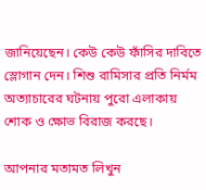জানিয়েছেন। কেউ কেউ ফাঁসির দাবিতে স্লোগান দেন। শিশু রামিসার প্রতি নির্মম অত্যাচারের ঘটনায় পুরো এলাকায় শোক ও ক্ষোভ বিরাজ করছে।

আপনার মতামত লিখুন